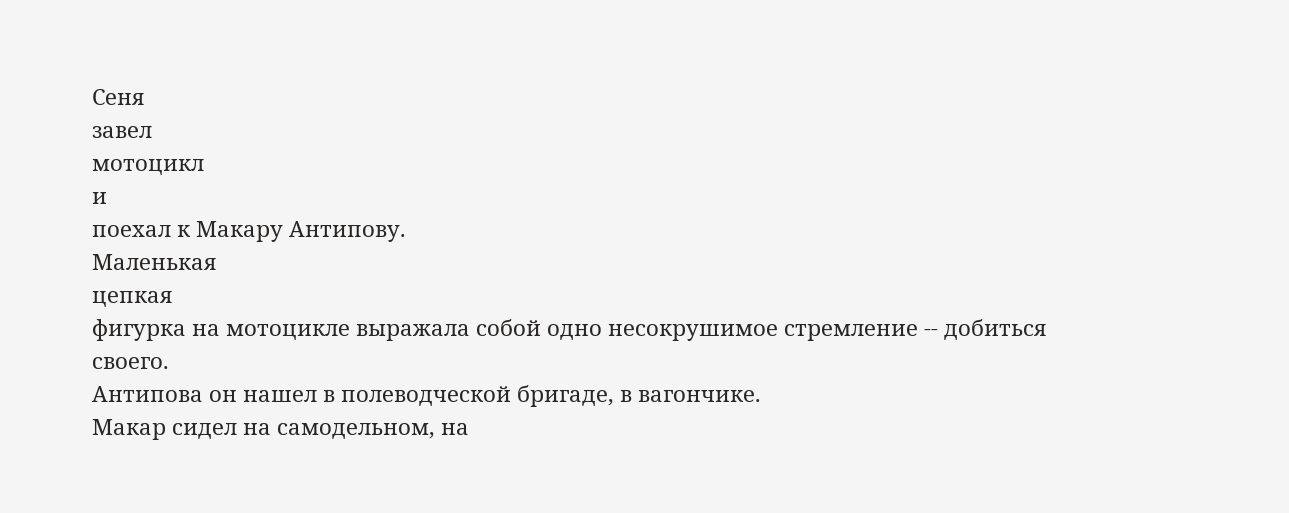Сеня
завел
мотоцикл
и
поехал к Макару Антипову.
Маленькая
цепкая
фигурка на мотоцикле выражала собой одно несокрушимое стремление -- добиться
своего.
Антипова он нашел в полеводческой бригаде, в вагончике.
Макар сидел на самодельном, на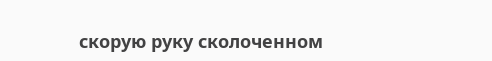скорую руку сколоченном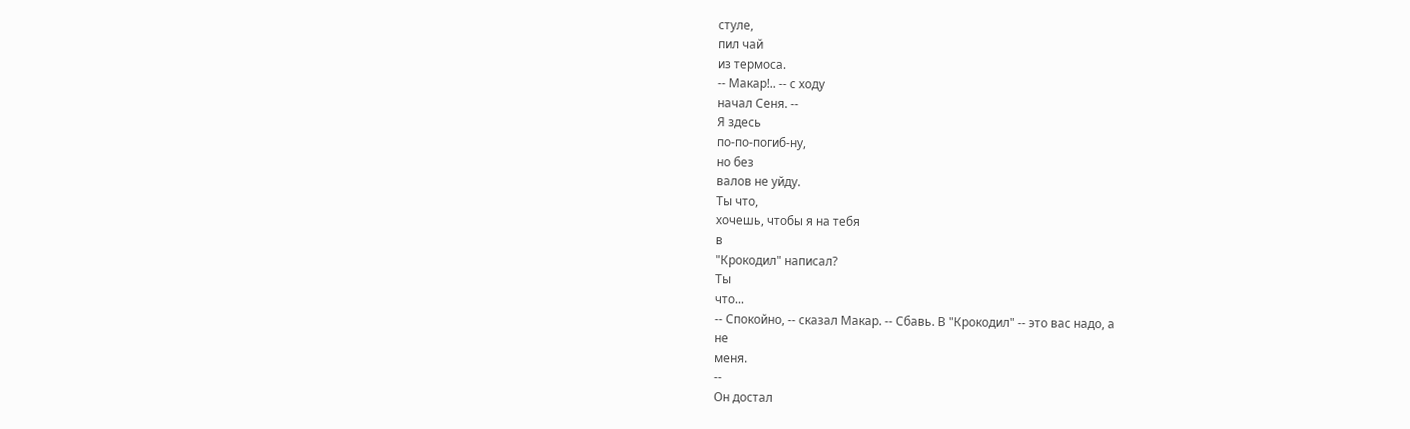стуле,
пил чай
из термоса.
-- Макар!.. -- с ходу
начал Сеня. --
Я здесь
по-по-погиб-ну,
но без
валов не уйду.
Ты что,
хочешь, чтобы я на тебя
в
"Крокодил" написал?
Ты
что...
-- Спокойно, -- сказал Макар. -- Сбавь. В "Крокодил" -- это вас надо, а
не
меня.
--
Он достал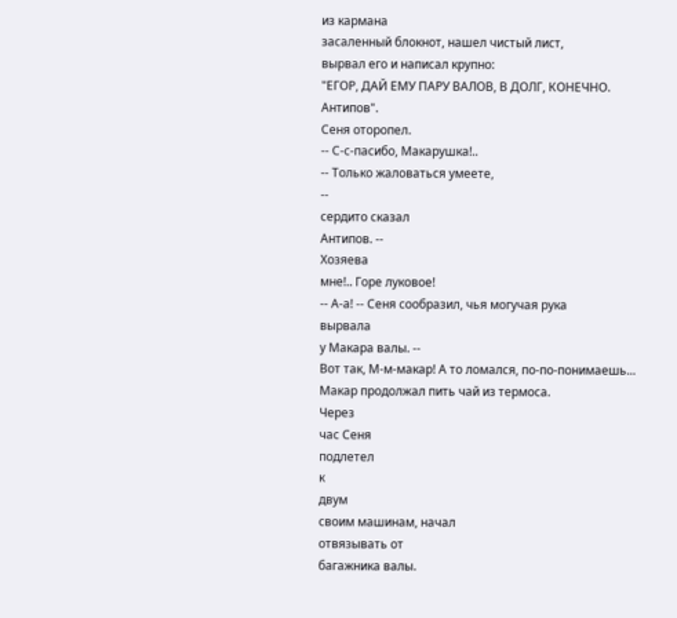из кармана
засаленный блокнот, нашел чистый лист,
вырвал его и написал крупно:
"ЕГОР, ДАЙ ЕМУ ПАРУ ВАЛОВ, В ДОЛГ, КОНЕЧНО.
Антипов".
Сеня оторопел.
-- С-с-пасибо, Макарушка!..
-- Только жаловаться умеете,
--
сердито сказал
Антипов. --
Хозяева
мне!.. Горе луковое!
-- А-а! -- Сеня сообразил, чья могучая рука
вырвала
у Макара валы. --
Вот так, М-м-макар! А то ломался, по-по-понимаешь...
Макар продолжал пить чай из термоса.
Через
час Сеня
подлетел
к
двум
своим машинам, начал
отвязывать от
багажника валы.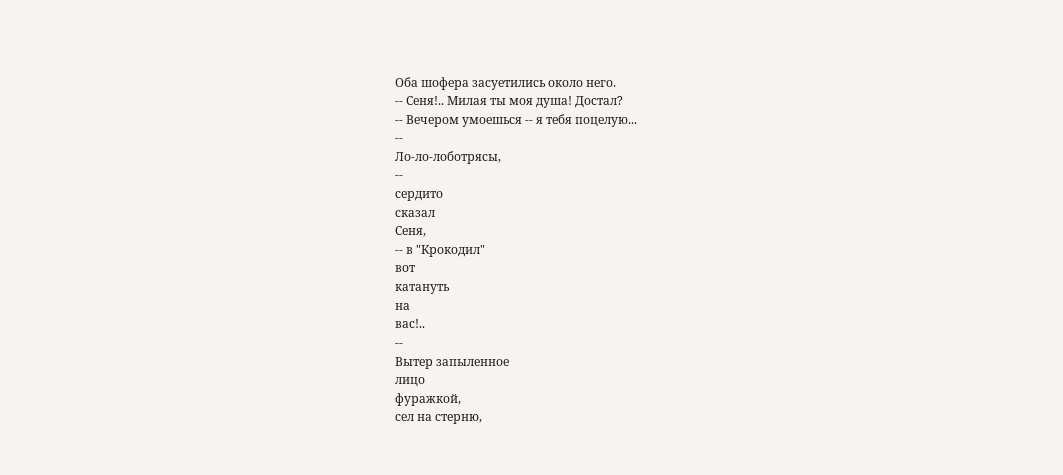Оба шофера засуетились около него.
-- Сеня!.. Милая ты моя душа! Достал?
-- Вечером умоешься -- я тебя поцелую...
--
Ло-ло-лоботрясы,
--
сердито
сказал
Сеня,
-- в "Крокодил"
вот
катануть
на
вас!..
--
Вытер запыленное
лицо
фуражкой,
сел на стерню,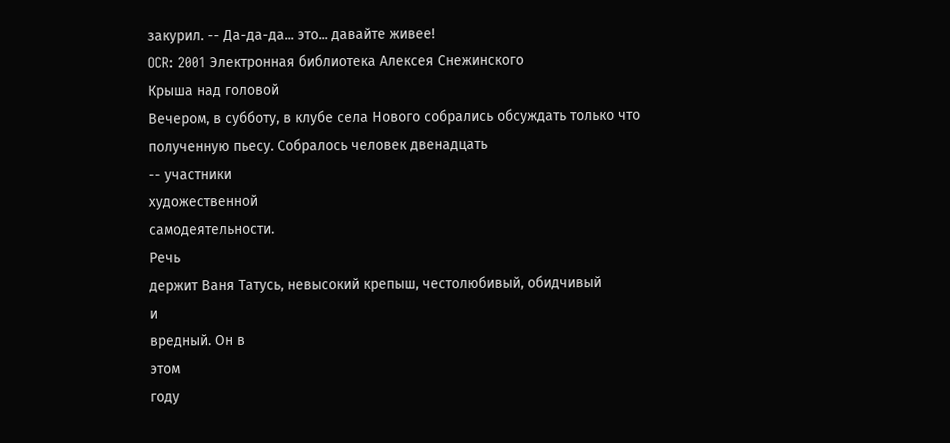закурил. -- Да-да-да... это... давайте живее!
OCR: 2001 Электронная библиотека Алексея Снежинского
Крыша над головой
Вечером, в субботу, в клубе села Нового собрались обсуждать только что
полученную пьесу. Собралось человек двенадцать
-- участники
художественной
самодеятельности.
Речь
держит Ваня Татусь, невысокий крепыш, честолюбивый, обидчивый
и
вредный. Он в
этом
году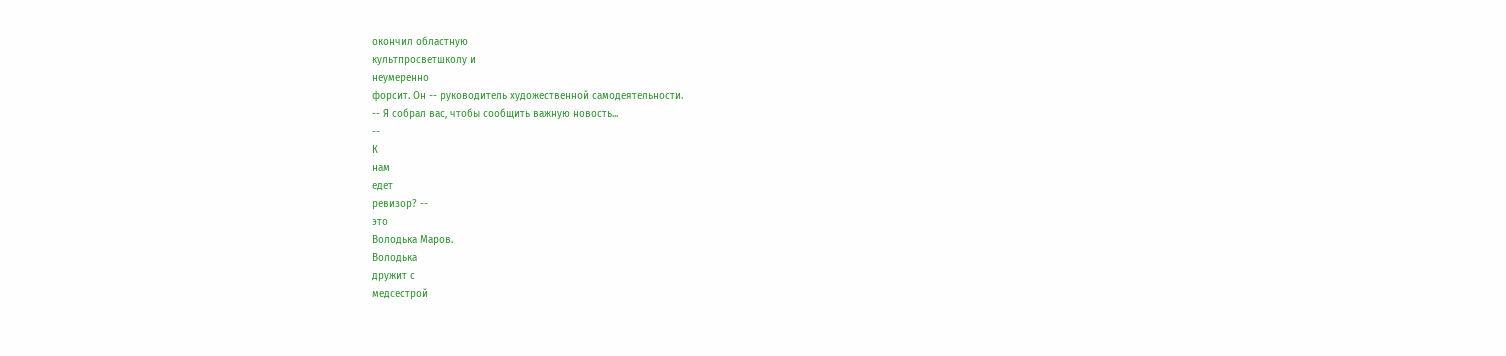окончил областную
культпросветшколу и
неумеренно
форсит. Он -- руководитель художественной самодеятельности.
-- Я собрал вас, чтобы сообщить важную новость...
--
К
нам
едет
ревизор? --
это
Володька Маров.
Володька
дружит с
медсестрой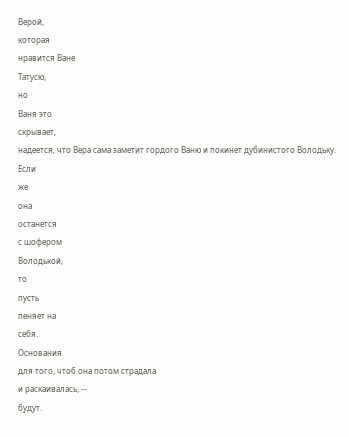Верой,
которая
нравится Ване
Татусю,
но
Ваня это
скрывает,
надеется, что Вера сама заметит гордого Ваню и покинет дубинистого Володьку.
Если
же
она
останется
с шофером
Володькой,
то
пусть
пеняет на
себя.
Основания
для того, чтоб она потом страдала
и раскаивалась, --
будут.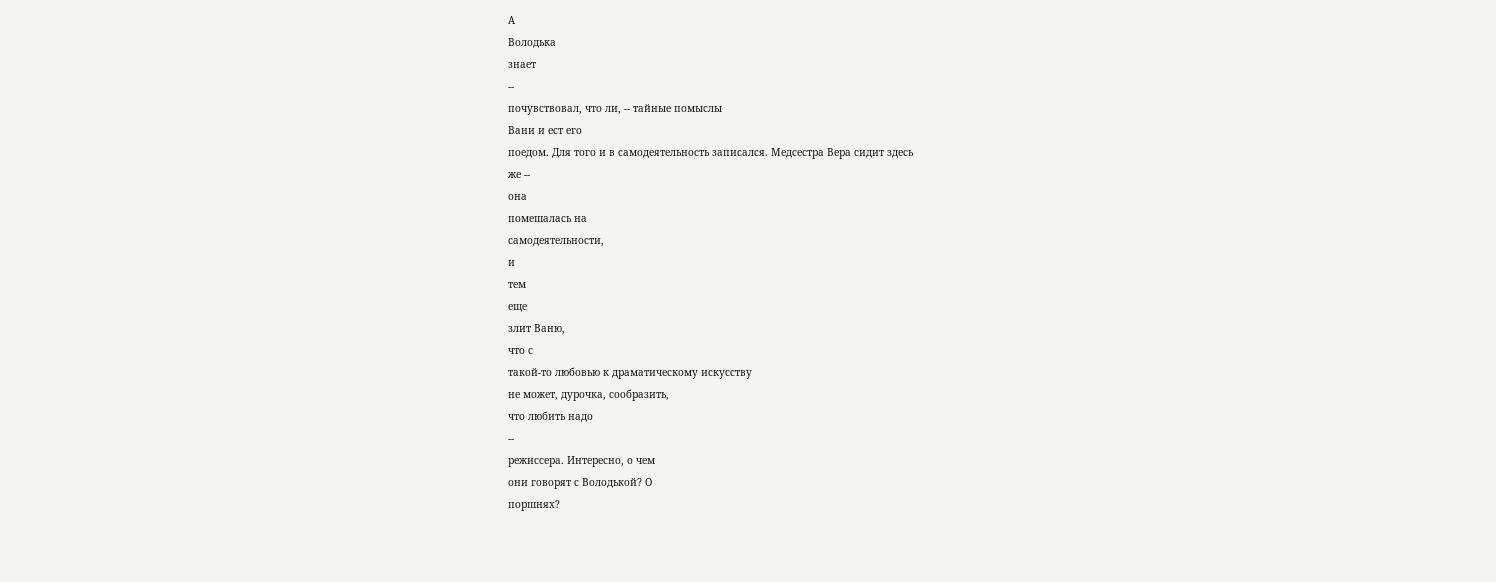А
Володька
знает
--
почувствовал, что ли, -- тайные помыслы
Вани и ест его
поедом. Для того и в самодеятельность записался. Медсестра Вера сидит здесь
же --
она
помешалась на
самодеятельности,
и
тем
еще
злит Ваню,
что с
такой-то любовью к драматическому искусству
не может, дурочка, сообразить,
что любить надо
--
режиссера. Интересно, о чем
они говорят с Володькой? О
поршнях?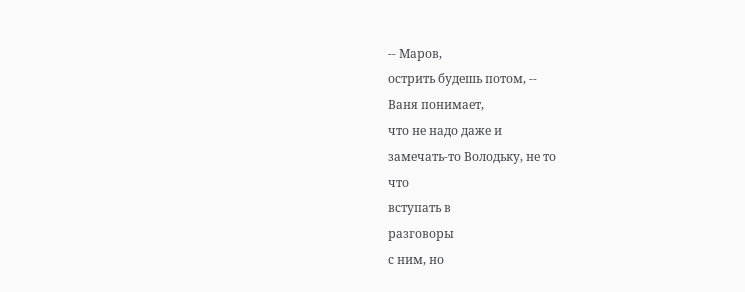-- Маров,
острить будешь потом, --
Ваня понимает,
что не надо даже и
замечать-то Володьку, не то
что
вступать в
разговоры
с ним, но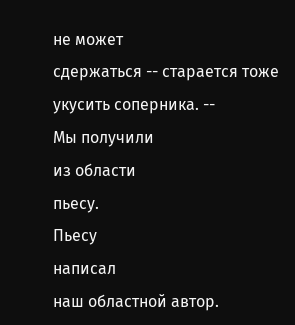не может
сдержаться -- старается тоже
укусить соперника. --
Мы получили
из области
пьесу.
Пьесу
написал
наш областной автор.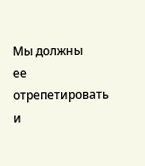Мы должны
ее отрепетировать и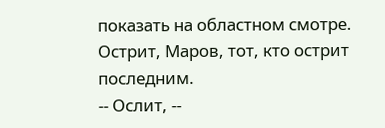показать на областном смотре. Острит, Маров, тот, кто острит последним.
-- Ослит, --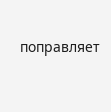поправляет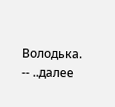Володька.
-- ..далее